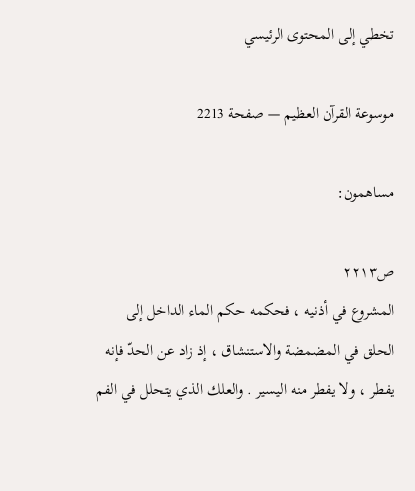تخطي إلى المحتوى الرئيسي

موسوعة القرآن العظيم — صفحة 2213

مساهمون:

ص٢٢١٣
المشروع في أذنيه ، فحكمه حكم الماء الداخل إلى الحلق في المضمضة والاستنشاق ، إذ زاد عن الحدّ فإنه يفطر ، ولا يفطر منه اليسير . والعلك الذي يتحلل في الفم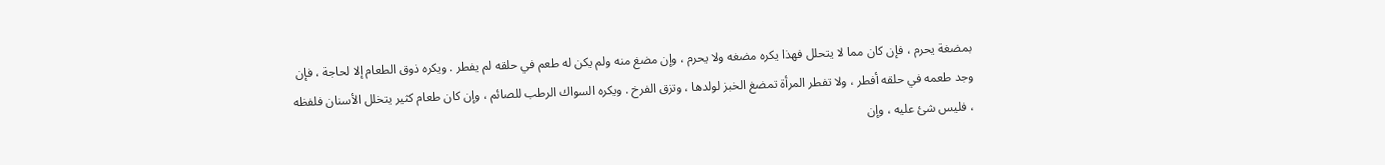بمضغة يحرم ، فإن كان مما لا يتحلل فهذا يكره مضغه ولا يحرم ، وإن مضغ منه ولم يكن له طعم في حلقه لم يفطر . ويكره ذوق الطعام إلا لحاجة ، فإن وجد طعمه في حلقه أفطر ، ولا تفطر المرأة تمضغ الخبز لولدها ، وتزق الفرخ . ويكره السواك الرطب للصائم ، وإن كان طعام كثير يتخلل الأسنان فلفظه ، فليس شئ عليه ، وإن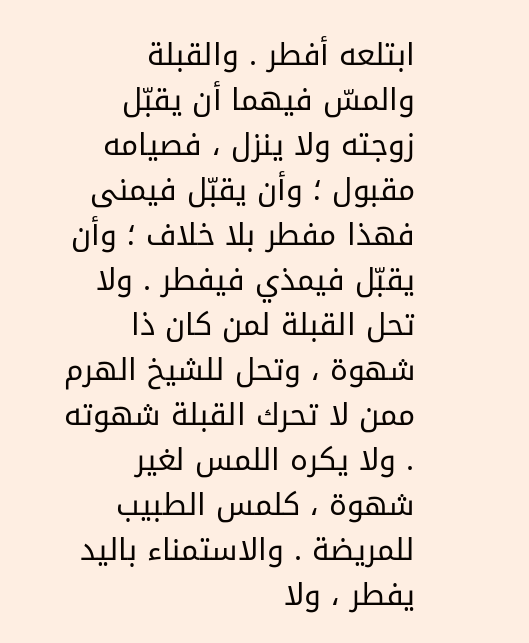ابتلعه أفطر . والقبلة والمسّ فيهما أن يقبّل زوجته ولا ينزل ، فصيامه مقبول ؛ وأن يقبّل فيمنى فهذا مفطر بلا خلاف ؛ وأن يقبّل فيمذي فيفطر . ولا تحل القبلة لمن كان ذا شهوة ، وتحل للشيخ الهرم ممن لا تحرك القبلة شهوته . ولا يكره اللمس لغير شهوة ، كلمس الطبيب للمريضة . والاستمناء باليد يفطر ، ولا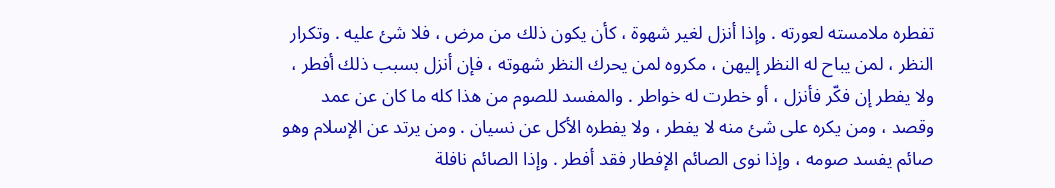تفطره ملامسته لعورته . وإذا أنزل لغير شهوة ، كأن يكون ذلك من مرض ، فلا شئ عليه . وتكرار النظر ، لمن يباح له النظر إليهن ، مكروه لمن يحرك النظر شهوته ، فإن أنزل بسبب ذلك أفطر ، ولا يفطر إن فكّر فأنزل ، أو خطرت له خواطر . والمفسد للصوم من هذا كله ما كان عن عمد وقصد ، ومن يكره على شئ منه لا يفطر ، ولا يفطره الأكل عن نسيان . ومن يرتد عن الإسلام وهو صائم يفسد صومه ، وإذا نوى الصائم الإفطار فقد أفطر . وإذا الصائم نافلة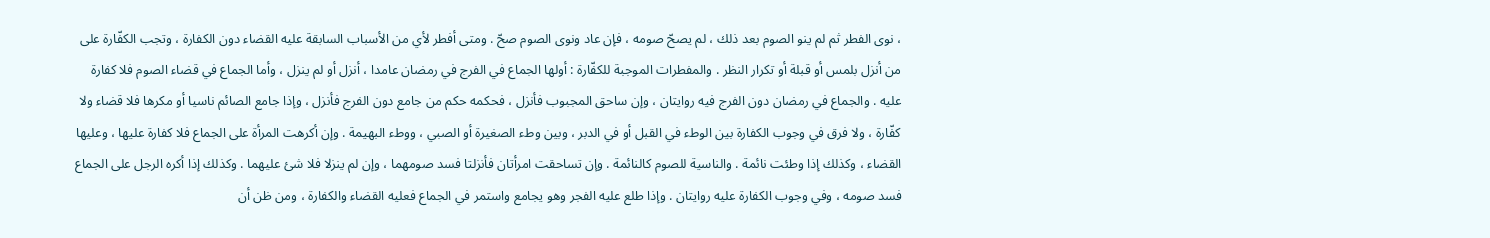، نوى الفطر ثم لم ينو الصوم بعد ذلك ، لم يصحّ صومه ، فإن عاد ونوى الصوم صحّ . ومتى أفطر لأي من الأسباب السابقة عليه القضاء دون الكفارة ، وتجب الكفّارة على من أنزل بلمس أو قبلة أو تكرار النظر . والمفطرات الموجبة للكفّارة : أولها الجماع في الفرج في رمضان عامدا ، أنزل أو لم ينزل ، وأما الجماع في قضاء الصوم فلا كفارة عليه . والجماع في رمضان دون الفرج فيه روايتان ، وإن ساحق المجبوب فأنزل ، فحكمه حكم من جامع دون الفرج فأنزل ، وإذا جامع الصائم ناسيا أو مكرها فلا قضاء ولا كفّارة ، ولا فرق في وجوب الكفارة بين الوطء في القبل أو في الدبر ، وبين وطء الصغيرة أو الصبي ، ووطء البهيمة . وإن أكرهت المرأة على الجماع فلا كفارة عليها ، وعليها القضاء ، وكذلك إذا وطئت نائمة . والناسية للصوم كالنائمة . وإن تساحقت امرأتان فأنزلتا فسد صومهما ، وإن لم ينزلا فلا شئ عليهما . وكذلك إذا أكره الرجل على الجماع فسد صومه ، وفي وجوب الكفارة عليه روايتان . وإذا طلع عليه الفجر وهو يجامع واستمر في الجماع فعليه القضاء والكفارة ، ومن ظن أن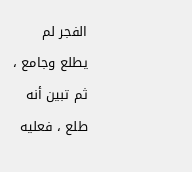الفجر لم يطلع وجامع ، ثم تبين أنه طلع ، فعليه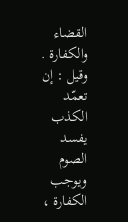القضاء والكفارة . وقيل : إن تعمّد الكذب يفسد الصوم ويوجب الكفارة ،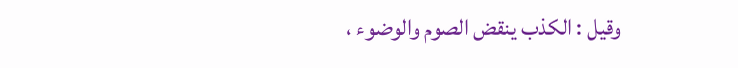وقيل : الكذب ينقض الصوم والوضوء ،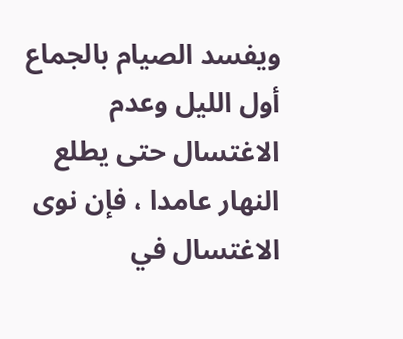ويفسد الصيام بالجماع أول الليل وعدم الاغتسال حتى يطلع النهار عامدا ، فإن نوى الاغتسال في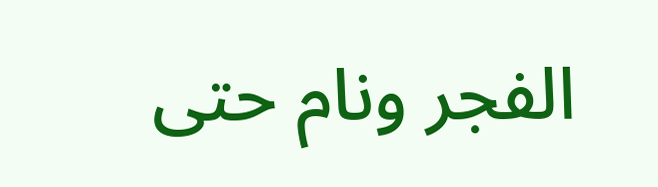الفجر ونام حتى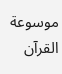موسوعة القرآن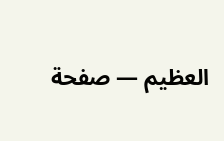العظيم — صفحة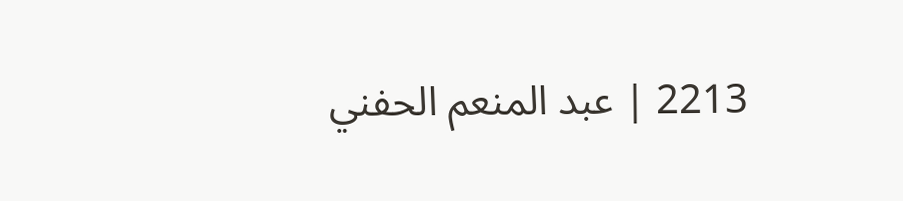2213 | عبد المنعم الحفني